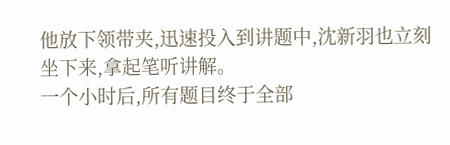他放下领带夹,迅速投入到讲题中,沈新羽也立刻坐下来,拿起笔听讲解。
一个小时后,所有题目终于全部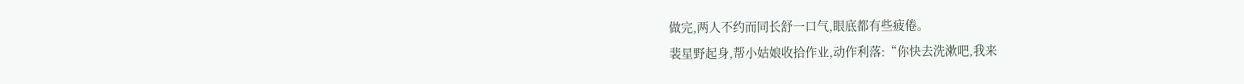做完,两人不约而同长舒一口气,眼底都有些疲倦。
裴星野起身,帮小姑娘收拾作业,动作利落:“你快去洗漱吧,我来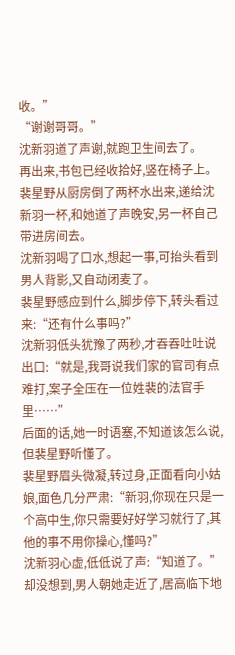收。”
“谢谢哥哥。”
沈新羽道了声谢,就跑卫生间去了。
再出来,书包已经收拾好,竖在椅子上。
裴星野从厨房倒了两杯水出来,递给沈新羽一杯,和她道了声晚安,另一杯自己带进房间去。
沈新羽喝了口水,想起一事,可抬头看到男人背影,又自动闭麦了。
裴星野感应到什么,脚步停下,转头看过来:“还有什么事吗?”
沈新羽低头犹豫了两秒,才吞吞吐吐说出口:“就是,我哥说我们家的官司有点难打,案子全压在一位姓裴的法官手里……”
后面的话,她一时语塞,不知道该怎么说,但裴星野听懂了。
裴星野眉头微凝,转过身,正面看向小姑娘,面色几分严肃:“新羽,你现在只是一个高中生,你只需要好好学习就行了,其他的事不用你操心,懂吗?”
沈新羽心虚,低低说了声:“知道了。”
却没想到,男人朝她走近了,居高临下地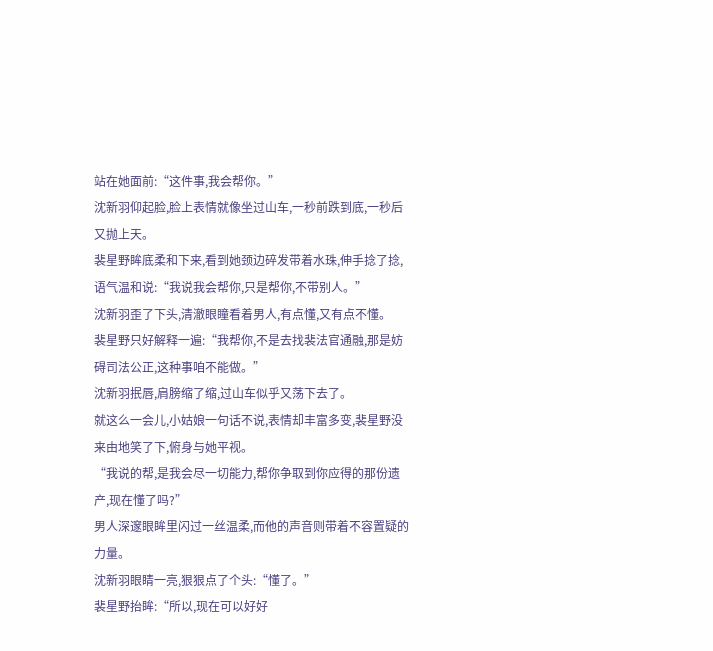站在她面前:“这件事,我会帮你。”
沈新羽仰起脸,脸上表情就像坐过山车,一秒前跌到底,一秒后又抛上天。
裴星野眸底柔和下来,看到她颈边碎发带着水珠,伸手捻了捻,语气温和说:“我说我会帮你,只是帮你,不带别人。”
沈新羽歪了下头,清澈眼瞳看着男人,有点懂,又有点不懂。
裴星野只好解释一遍:“我帮你,不是去找裴法官通融,那是妨碍司法公正,这种事咱不能做。”
沈新羽抿唇,肩膀缩了缩,过山车似乎又荡下去了。
就这么一会儿,小姑娘一句话不说,表情却丰富多变,裴星野没来由地笑了下,俯身与她平视。
“我说的帮,是我会尽一切能力,帮你争取到你应得的那份遗产,现在懂了吗?”
男人深邃眼眸里闪过一丝温柔,而他的声音则带着不容置疑的力量。
沈新羽眼睛一亮,狠狠点了个头:“懂了。”
裴星野抬眸:“所以,现在可以好好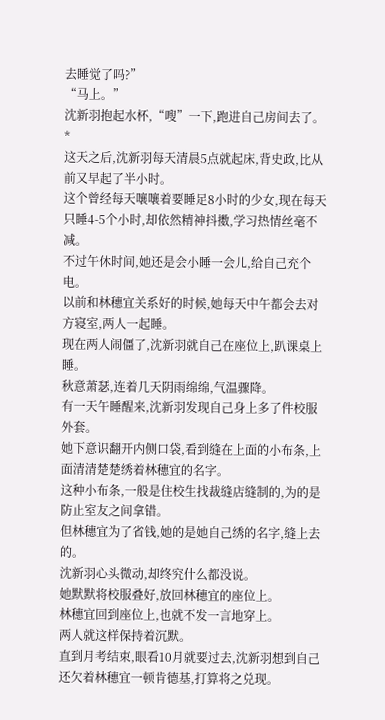去睡觉了吗?”
“马上。”
沈新羽抱起水杯,“嗖”一下,跑进自己房间去了。
*
这天之后,沈新羽每天清晨5点就起床,背史政,比从前又早起了半小时。
这个曾经每天嚷嚷着要睡足8小时的少女,现在每天只睡4-5个小时,却依然精神抖擞,学习热情丝毫不减。
不过午休时间,她还是会小睡一会儿,给自己充个电。
以前和林穗宜关系好的时候,她每天中午都会去对方寝室,两人一起睡。
现在两人闹僵了,沈新羽就自己在座位上,趴课桌上睡。
秋意萧瑟,连着几天阴雨绵绵,气温骤降。
有一天午睡醒来,沈新羽发现自己身上多了件校服外套。
她下意识翻开内侧口袋,看到缝在上面的小布条,上面清清楚楚绣着林穗宜的名字。
这种小布条,一般是住校生找裁缝店缝制的,为的是防止室友之间拿错。
但林穗宜为了省钱,她的是她自己绣的名字,缝上去的。
沈新羽心头微动,却终究什么都没说。
她默默将校服叠好,放回林穗宜的座位上。
林穗宜回到座位上,也就不发一言地穿上。
两人就这样保持着沉默。
直到月考结束,眼看10月就要过去,沈新羽想到自己还欠着林穗宜一顿肯德基,打算将之兑现。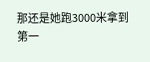那还是她跑3000米拿到第一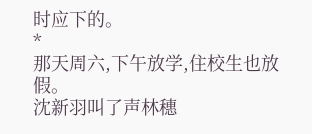时应下的。
*
那天周六,下午放学,住校生也放假。
沈新羽叫了声林穗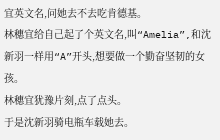宜英文名,问她去不去吃肯德基。
林穗宜给自己起了个英文名,叫“Amelia”,和沈新羽一样用“A”开头,想要做一个勤奋坚韧的女孩。
林穗宜犹豫片刻,点了点头。
于是沈新羽骑电瓶车载她去。